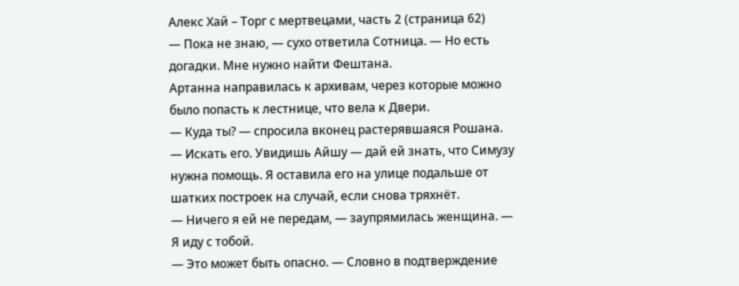Алекс Хай – Торг с мертвецами, часть 2 (страница 62)
— Пока не знаю, — сухо ответила Сотница. — Но есть догадки. Мне нужно найти Фештана.
Артанна направилась к архивам, через которые можно было попасть к лестнице, что вела к Двери.
— Куда ты? — спросила вконец растерявшаяся Рошана.
— Искать его. Увидишь Айшу — дай ей знать, что Симузу нужна помощь. Я оставила его на улице подальше от шатких построек на случай, если снова тряхнёт.
— Ничего я ей не передам, — заупрямилась женщина. — Я иду с тобой.
— Это может быть опасно. — Словно в подтверждение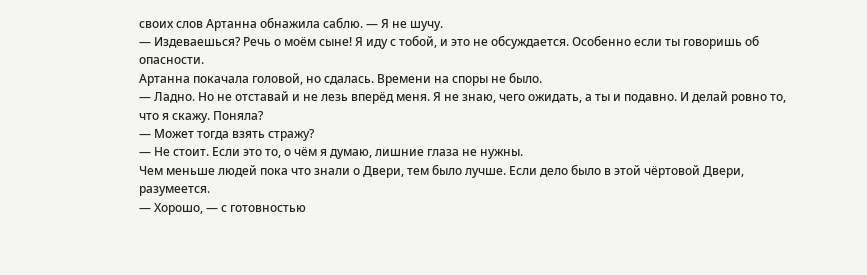своих слов Артанна обнажила саблю. — Я не шучу.
— Издеваешься? Речь о моём сыне! Я иду с тобой, и это не обсуждается. Особенно если ты говоришь об опасности.
Артанна покачала головой, но сдалась. Времени на споры не было.
— Ладно. Но не отставай и не лезь вперёд меня. Я не знаю, чего ожидать, а ты и подавно. И делай ровно то, что я скажу. Поняла?
— Может тогда взять стражу?
— Не стоит. Если это то, о чём я думаю, лишние глаза не нужны.
Чем меньше людей пока что знали о Двери, тем было лучше. Если дело было в этой чёртовой Двери, разумеется.
— Хорошо, — с готовностью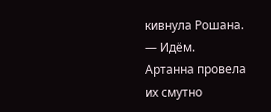кивнула Рошана. — Идём.
Артанна провела их смутно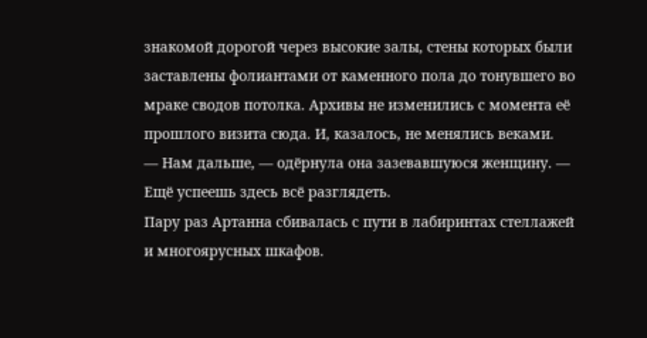знакомой дорогой через высокие залы, стены которых были заставлены фолиантами от каменного пола до тонувшего во мраке сводов потолка. Архивы не изменились с момента её прошлого визита сюда. И, казалось, не менялись веками.
— Нам дальше, — одёрнула она зазевавшуюся женщину. — Ещё успеешь здесь всё разглядеть.
Пару раз Артанна сбивалась с пути в лабиринтах стеллажей и многоярусных шкафов.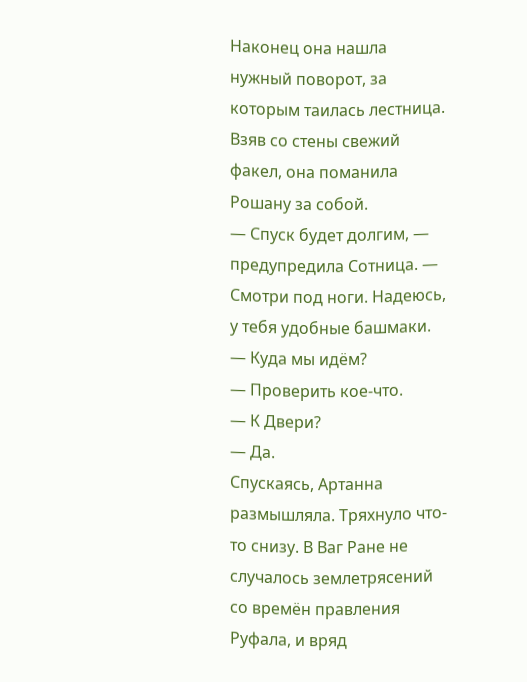Наконец она нашла нужный поворот, за которым таилась лестница. Взяв со стены свежий факел, она поманила Рошану за собой.
— Спуск будет долгим, — предупредила Сотница. — Смотри под ноги. Надеюсь, у тебя удобные башмаки.
— Куда мы идём?
— Проверить кое-что.
— К Двери?
— Да.
Спускаясь, Артанна размышляла. Тряхнуло что-то снизу. В Ваг Ране не случалось землетрясений со времён правления Руфала, и вряд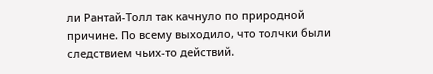ли Рантай-Толл так качнуло по природной причине. По всему выходило, что толчки были следствием чьих-то действий.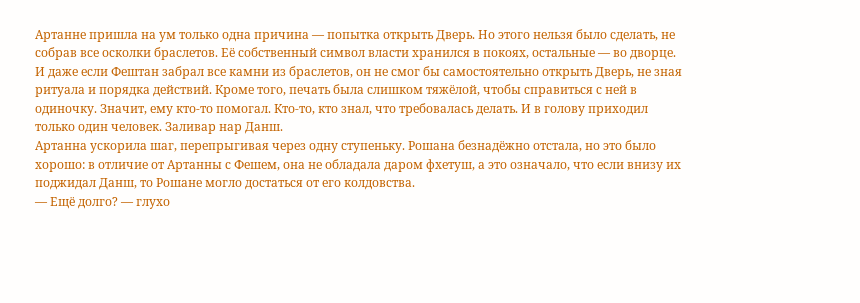Артанне пришла на ум только одна причина — попытка открыть Дверь. Но этого нельзя было сделать, не собрав все осколки браслетов. Её собственный символ власти хранился в покоях, остальные — во дворце. И даже если Фештан забрал все камни из браслетов, он не смог бы самостоятельно открыть Дверь, не зная ритуала и порядка действий. Кроме того, печать была слишком тяжёлой, чтобы справиться с ней в одиночку. Значит, ему кто-то помогал. Кто-то, кто знал, что требовалась делать. И в голову приходил только один человек. Заливар нар Данш.
Артанна ускорила шаг, перепрыгивая через одну ступеньку. Рошана безнадёжно отстала, но это было хорошо: в отличие от Артанны с Фешем, она не обладала даром фхетуш, а это означало, что если внизу их поджидал Данш, то Рошане могло достаться от его колдовства.
— Ещё долго? — глухо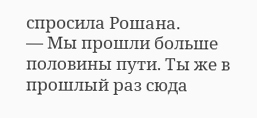спросила Рошана.
— Мы прошли больше половины пути. Ты же в прошлый раз сюда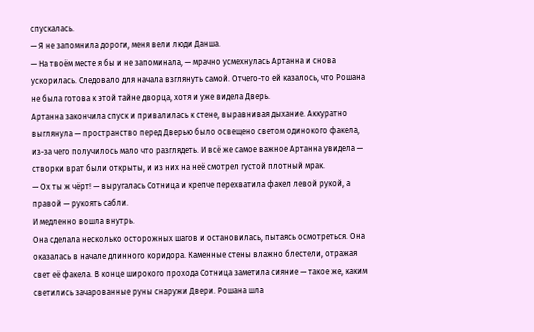спускалась.
— Я не запомнила дороги, меня вели люди Данша.
— На твоём месте я бы и не запоминала, — мрачно усмехнулась Артанна и снова ускорилась. Следовало для начала взглянуть самой. Отчего-то ей казалось, что Рошана не была готова к этой тайне дворца, хотя и уже видела Дверь.
Артанна закончила спуск и привалилась к стене, выравнивая дыхание. Аккуратно выглянула — пространство перед Дверью было освещено светом одинокого факела, из-за чего получилось мало что разглядеть. И всё же самое важное Артанна увидела — створки врат были открыты, и из них на неё смотрел густой плотный мрак.
— Ох ты ж чёрт! — выругалась Сотница и крепче перехватила факел левой рукой, а правой — рукоять сабли.
И медленно вошла внутрь.
Она сделала несколько осторожных шагов и остановилась, пытаясь осмотреться. Она оказалась в начале длинного коридора. Каменные стены влажно блестели, отражая свет её факела. В конце широкого прохода Сотница заметила сияние — такое же, каким светились зачарованные руны снаружи Двери. Рошана шла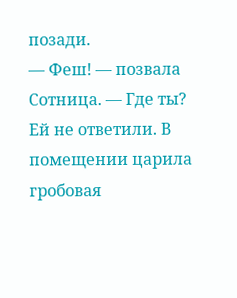позади.
— Феш! — позвала Сотница. — Где ты?
Ей не ответили. В помещении царила гробовая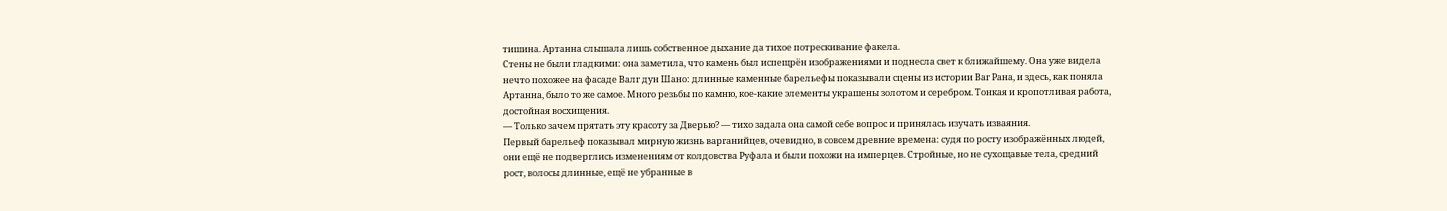тишина. Артанна слышала лишь собственное дыхание да тихое потрескивание факела.
Стены не были гладкими: она заметила, что камень был испещрён изображениями и поднесла свет к ближайшему. Она уже видела нечто похожее на фасаде Валг дун Шано: длинные каменные барельефы показывали сцены из истории Ваг Рана, и здесь, как поняла Артанна, было то же самое. Много резьбы по камню, кое-какие элементы украшены золотом и серебром. Тонкая и кропотливая работа, достойная восхищения.
— Только зачем прятать эту красоту за Дверью? — тихо задала она самой себе вопрос и принялась изучать изваяния.
Первый барельеф показывал мирную жизнь варганийцев, очевидно, в совсем древние времена: судя по росту изображённых людей, они ещё не подверглись изменениям от колдовства Руфала и были похожи на имперцев. Стройные, но не сухощавые тела, средний рост, волосы длинные, ещё не убранные в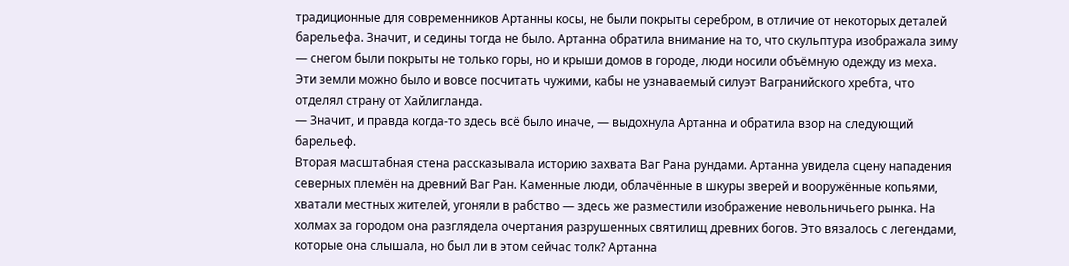традиционные для современников Артанны косы, не были покрыты серебром, в отличие от некоторых деталей барельефа. Значит, и седины тогда не было. Артанна обратила внимание на то, что скульптура изображала зиму — снегом были покрыты не только горы, но и крыши домов в городе, люди носили объёмную одежду из меха. Эти земли можно было и вовсе посчитать чужими, кабы не узнаваемый силуэт Вагранийского хребта, что отделял страну от Хайлигланда.
— Значит, и правда когда-то здесь всё было иначе, — выдохнула Артанна и обратила взор на следующий барельеф.
Вторая масштабная стена рассказывала историю захвата Ваг Рана рундами. Артанна увидела сцену нападения северных племён на древний Ваг Ран. Каменные люди, облачённые в шкуры зверей и вооружённые копьями, хватали местных жителей, угоняли в рабство — здесь же разместили изображение невольничьего рынка. На холмах за городом она разглядела очертания разрушенных святилищ древних богов. Это вязалось с легендами, которые она слышала, но был ли в этом сейчас толк? Артанна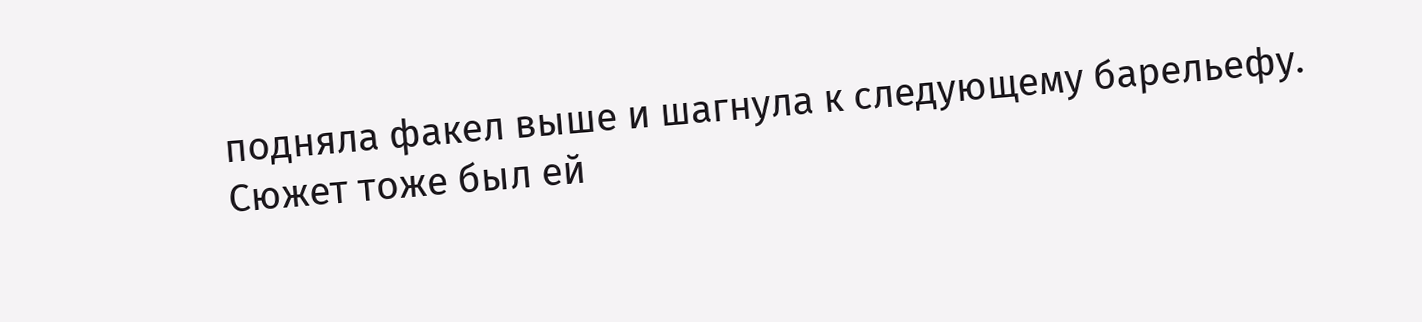подняла факел выше и шагнула к следующему барельефу.
Сюжет тоже был ей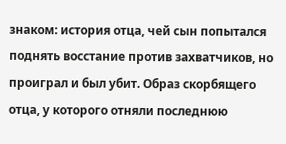знаком: история отца, чей сын попытался поднять восстание против захватчиков, но проиграл и был убит. Образ скорбящего отца, у которого отняли последнюю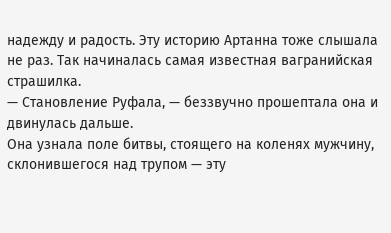надежду и радость. Эту историю Артанна тоже слышала не раз. Так начиналась самая известная вагранийская страшилка.
— Становление Руфала, — беззвучно прошептала она и двинулась дальше.
Она узнала поле битвы, стоящего на коленях мужчину, склонившегося над трупом — эту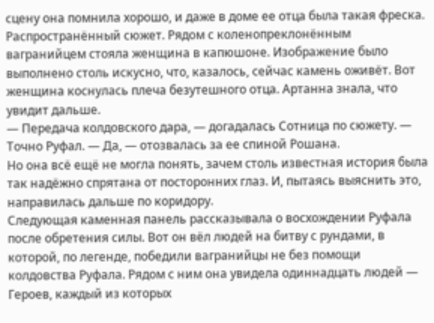сцену она помнила хорошо, и даже в доме ее отца была такая фреска. Распространённый сюжет. Рядом с коленопреклонённым вагранийцем стояла женщина в капюшоне. Изображение было выполнено столь искусно, что, казалось, сейчас камень оживёт. Вот женщина коснулась плеча безутешного отца. Артанна знала, что увидит дальше.
— Передача колдовского дара, — догадалась Сотница по сюжету. — Точно Руфал. — Да, — отозвалась за ее спиной Рошана.
Но она всё ещё не могла понять, зачем столь известная история была так надёжно спрятана от посторонних глаз. И, пытаясь выяснить это, направилась дальше по коридору.
Следующая каменная панель рассказывала о восхождении Руфала после обретения силы. Вот он вёл людей на битву с рундами, в которой, по легенде, победили вагранийцы не без помощи колдовства Руфала. Рядом с ним она увидела одиннадцать людей — Героев, каждый из которых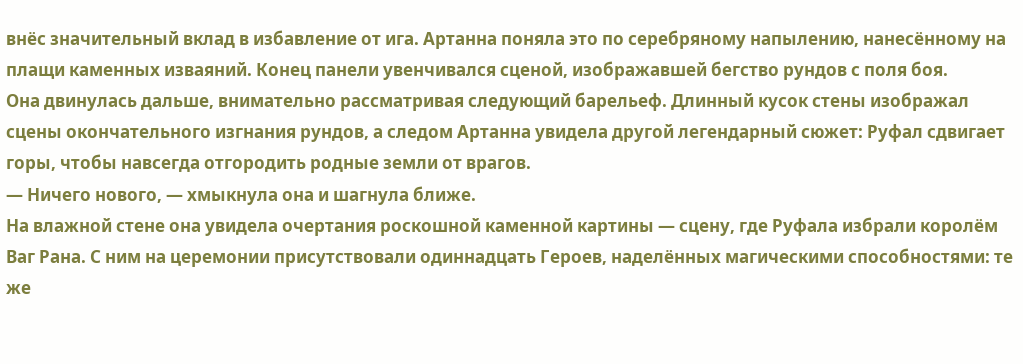внёс значительный вклад в избавление от ига. Артанна поняла это по серебряному напылению, нанесённому на плащи каменных изваяний. Конец панели увенчивался сценой, изображавшей бегство рундов с поля боя.
Она двинулась дальше, внимательно рассматривая следующий барельеф. Длинный кусок стены изображал сцены окончательного изгнания рундов, а следом Артанна увидела другой легендарный сюжет: Руфал сдвигает горы, чтобы навсегда отгородить родные земли от врагов.
— Ничего нового, — хмыкнула она и шагнула ближе.
На влажной стене она увидела очертания роскошной каменной картины — сцену, где Руфала избрали королём Ваг Рана. С ним на церемонии присутствовали одиннадцать Героев, наделённых магическими способностями: те же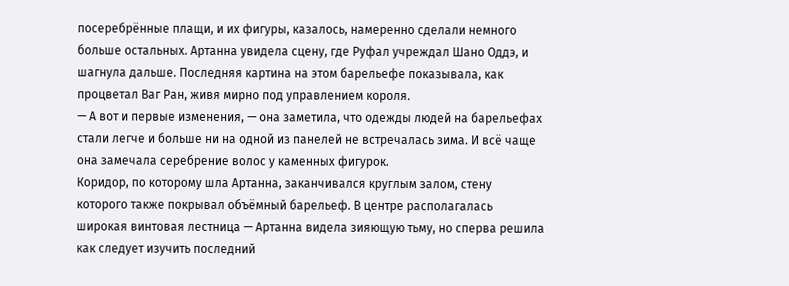посеребрённые плащи, и их фигуры, казалось, намеренно сделали немного больше остальных. Артанна увидела сцену, где Руфал учреждал Шано Оддэ, и шагнула дальше. Последняя картина на этом барельефе показывала, как процветал Ваг Ран, живя мирно под управлением короля.
— А вот и первые изменения, — она заметила, что одежды людей на барельефах стали легче и больше ни на одной из панелей не встречалась зима. И всё чаще она замечала серебрение волос у каменных фигурок.
Коридор, по которому шла Артанна, заканчивался круглым залом, стену которого также покрывал объёмный барельеф. В центре располагалась широкая винтовая лестница — Артанна видела зияющую тьму, но сперва решила как следует изучить последний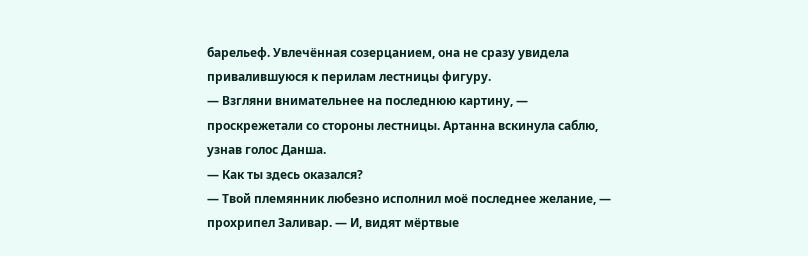барельеф. Увлечённая созерцанием, она не сразу увидела привалившуюся к перилам лестницы фигуру.
— Взгляни внимательнее на последнюю картину, — проскрежетали со стороны лестницы. Артанна вскинула саблю, узнав голос Данша.
— Как ты здесь оказался?
— Твой племянник любезно исполнил моё последнее желание, — прохрипел Заливар. — И, видят мёртвые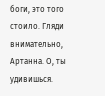боги, это того стоило. Гляди внимательно, Артанна. О, ты удивишься.